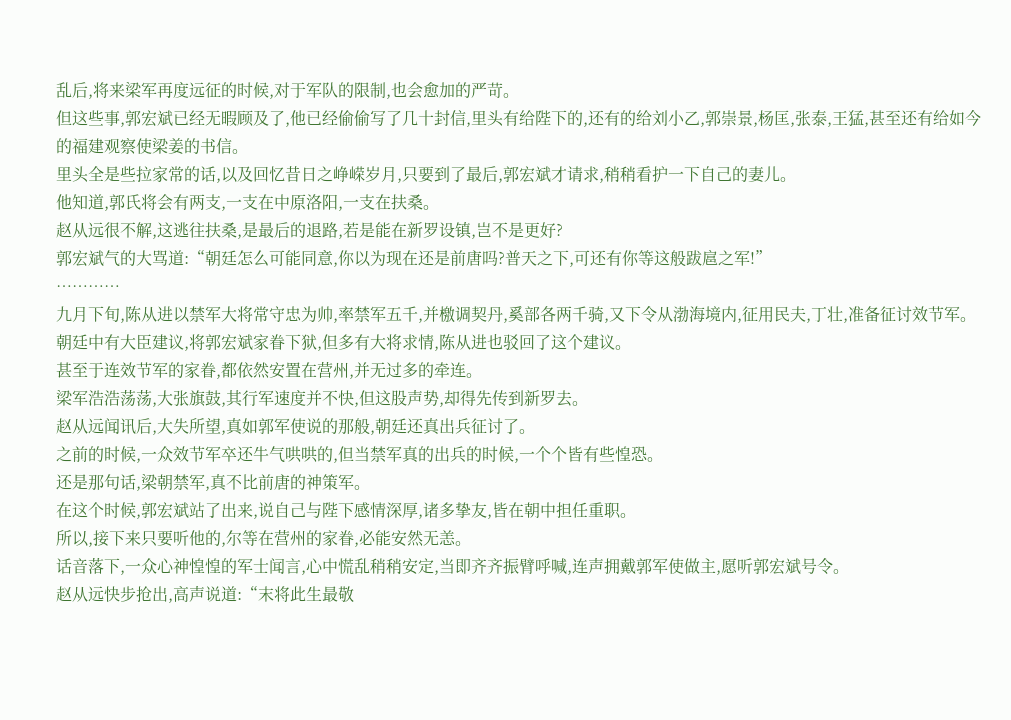乱后,将来梁军再度远征的时候,对于军队的限制,也会愈加的严苛。
但这些事,郭宏斌已经无暇顾及了,他已经偷偷写了几十封信,里头有给陛下的,还有的给刘小乙,郭崇景,杨匡,张泰,王猛,甚至还有给如今的福建观察使梁姜的书信。
里头全是些拉家常的话,以及回忆昔日之峥嵘岁月,只要到了最后,郭宏斌才请求,稍稍看护一下自己的妻儿。
他知道,郭氏将会有两支,一支在中原洛阳,一支在扶桑。
赵从远很不解,这逃往扶桑,是最后的退路,若是能在新罗设镇,岂不是更好?
郭宏斌气的大骂道:“朝廷怎么可能同意,你以为现在还是前唐吗?普天之下,可还有你等这般跋扈之军!”
…………
九月下旬,陈从进以禁军大将常守忠为帅,率禁军五千,并檄调契丹,奚部各两千骑,又下令从渤海境内,征用民夫,丁壮,准备征讨效节军。
朝廷中有大臣建议,将郭宏斌家眷下狱,但多有大将求情,陈从进也驳回了这个建议。
甚至于连效节军的家眷,都依然安置在营州,并无过多的牵连。
梁军浩浩荡荡,大张旗鼓,其行军速度并不快,但这股声势,却得先传到新罗去。
赵从远闻讯后,大失所望,真如郭军使说的那般,朝廷还真出兵征讨了。
之前的时候,一众效节军卒还牛气哄哄的,但当禁军真的出兵的时候,一个个皆有些惶恐。
还是那句话,梁朝禁军,真不比前唐的神策军。
在这个时候,郭宏斌站了出来,说自己与陛下感情深厚,诸多挚友,皆在朝中担任重职。
所以,接下来只要听他的,尔等在营州的家眷,必能安然无恙。
话音落下,一众心神惶惶的军士闻言,心中慌乱稍稍安定,当即齐齐振臂呼喊,连声拥戴郭军使做主,愿听郭宏斌号令。
赵从远快步抢出,高声说道:“末将此生最敬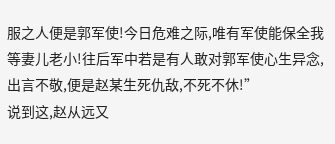服之人便是郭军使!今日危难之际,唯有军使能保全我等妻儿老小!往后军中若是有人敢对郭军使心生异念,出言不敬,便是赵某生死仇敌,不死不休!”
说到这,赵从远又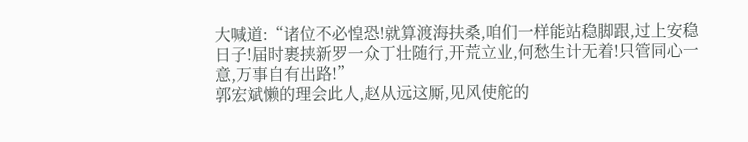大喊道:“诸位不必惶恐!就算渡海扶桑,咱们一样能站稳脚跟,过上安稳日子!届时裹挟新罗一众丁壮随行,开荒立业,何愁生计无着!只管同心一意,万事自有出路!”
郭宏斌懒的理会此人,赵从远这厮,见风使舵的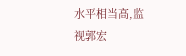水平相当高,监视郭宏